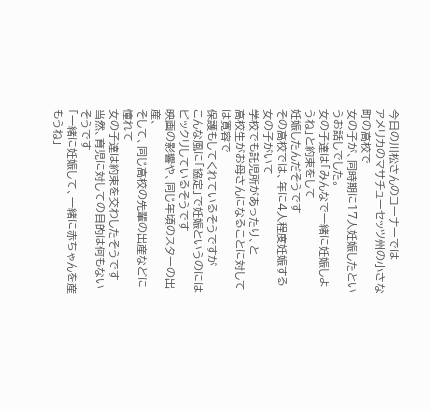今日の川松さんのコーナーでは
アメリカのマサチューセッツ州の小さな町の高校で
女の子が、同時期に17人妊娠したというお話しでした。
女の子達は「みんなで一緒に妊娠しようね」と約束をして
妊娠したんだそうです
その高校では、年に4人程度妊娠する女の子がいて
学校でも託児所があったり、と
高校生がお母さんになることに対しては寛容で
保護もしてくれているそうですが
こんな風に「協定」で妊娠というのにはビックリしているそうです
映画の影響や、同じ年頃のスターの出産、
そして、同じ高校の先輩の出産などに憧れて
女の子達は約束を交わしたそうです
当然、育児に対しての目的は何もないそうです
「一緒に妊娠して、一緒に赤ちゃんを産もうね」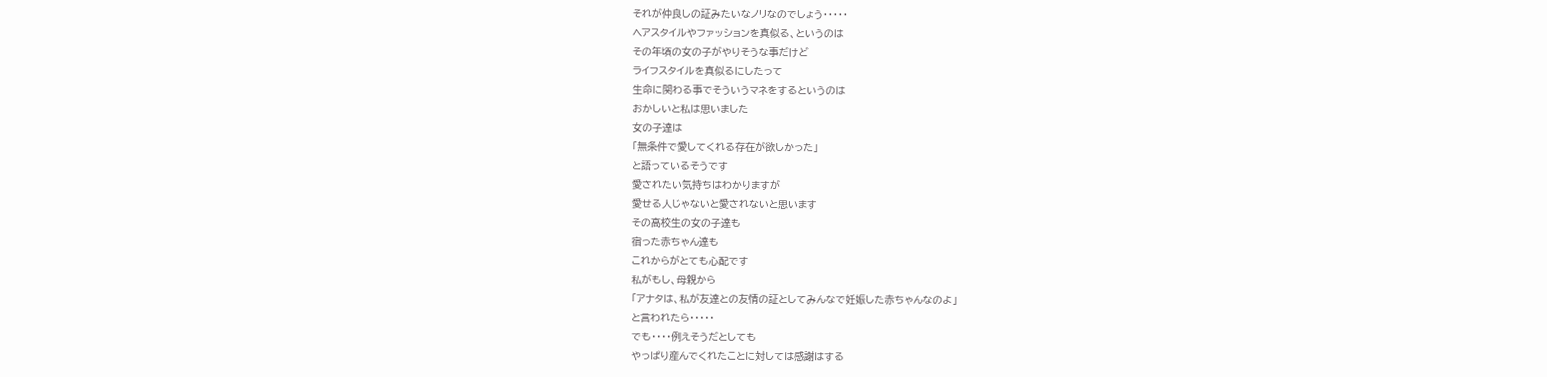それが仲良しの証みたいなノリなのでしょう・・・・・
ヘアスタイルやファッションを真似る、というのは
その年頃の女の子がやりそうな事だけど
ライフスタイルを真似るにしたって
生命に関わる事でそういうマネをするというのは
おかしいと私は思いました
女の子達は
「無条件で愛してくれる存在が欲しかった」
と語っているそうです
愛されたい気持ちはわかりますが
愛せる人じゃないと愛されないと思います
その高校生の女の子達も
宿った赤ちゃん達も
これからがとても心配です
私がもし、母親から
「アナタは、私が友達との友情の証としてみんなで妊娠した赤ちゃんなのよ」
と言われたら・・・・・
でも・・・・例えそうだとしても
やっぱり産んでくれたことに対しては感謝はする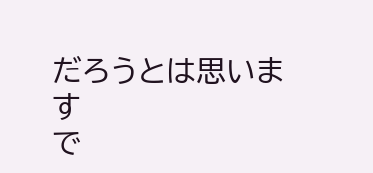だろうとは思います
で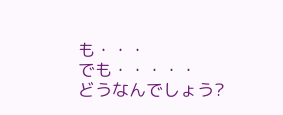も・・・
でも・・・・・
どうなんでしょう?